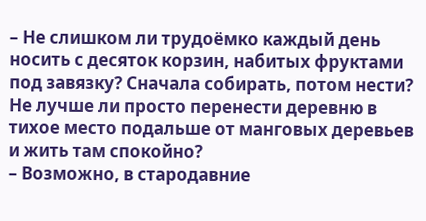– Не слишком ли трудоёмко каждый день носить с десяток корзин, набитых фруктами под завязку? Сначала собирать, потом нести? Не лучше ли просто перенести деревню в тихое место подальше от манговых деревьев и жить там спокойно?
– Возможно, в стародавние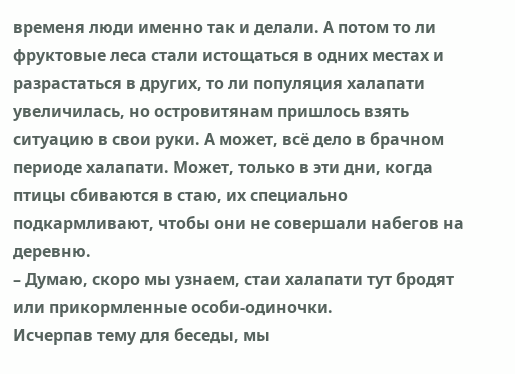временя люди именно так и делали. А потом то ли фруктовые леса стали истощаться в одних местах и разрастаться в других, то ли популяция халапати увеличилась, но островитянам пришлось взять ситуацию в свои руки. А может, всё дело в брачном периоде халапати. Может, только в эти дни, когда птицы сбиваются в стаю, их специально подкармливают, чтобы они не совершали набегов на деревню.
– Думаю, скоро мы узнаем, стаи халапати тут бродят или прикормленные особи-одиночки.
Исчерпав тему для беседы, мы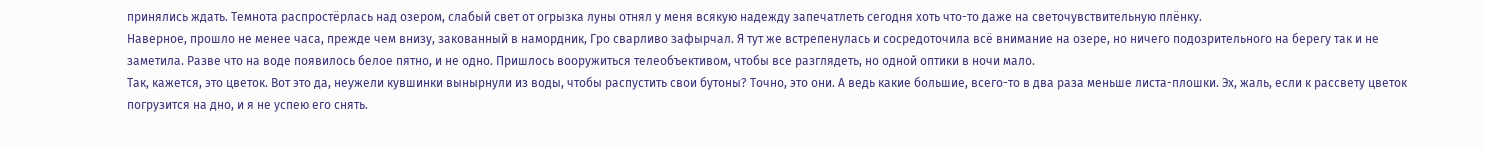принялись ждать. Темнота распростёрлась над озером, слабый свет от огрызка луны отнял у меня всякую надежду запечатлеть сегодня хоть что-то даже на светочувствительную плёнку.
Наверное, прошло не менее часа, прежде чем внизу, закованный в намордник, Гро сварливо зафырчал. Я тут же встрепенулась и сосредоточила всё внимание на озере, но ничего подозрительного на берегу так и не заметила. Разве что на воде появилось белое пятно, и не одно. Пришлось вооружиться телеобъективом, чтобы все разглядеть, но одной оптики в ночи мало.
Так, кажется, это цветок. Вот это да, неужели кувшинки вынырнули из воды, чтобы распустить свои бутоны? Точно, это они. А ведь какие большие, всего-то в два раза меньше листа-плошки. Эх, жаль, если к рассвету цветок погрузится на дно, и я не успею его снять.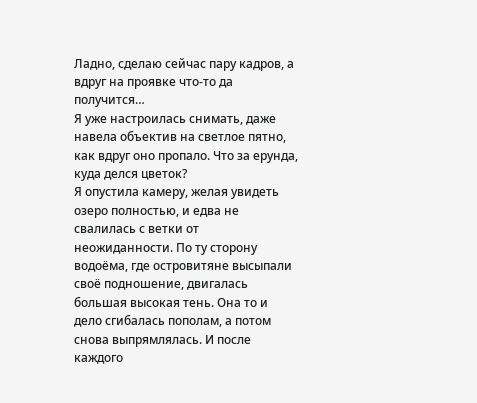Ладно, сделаю сейчас пару кадров, а вдруг на проявке что-то да получится…
Я уже настроилась снимать, даже навела объектив на светлое пятно, как вдруг оно пропало. Что за ерунда, куда делся цветок?
Я опустила камеру, желая увидеть озеро полностью, и едва не свалилась с ветки от неожиданности. По ту сторону водоёма, где островитяне высыпали своё подношение, двигалась большая высокая тень. Она то и дело сгибалась пополам, а потом снова выпрямлялась. И после каждого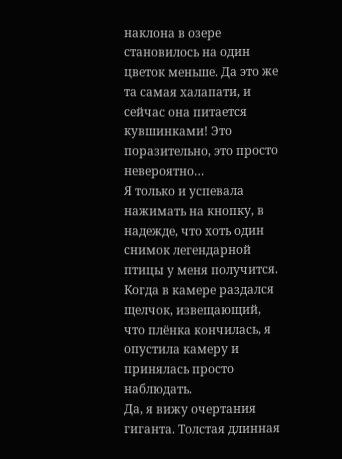наклона в озере становилось на один цветок меньше. Да это же та самая халапати, и сейчас она питается кувшинками! Это поразительно, это просто невероятно…
Я только и успевала нажимать на кнопку, в надежде, что хоть один снимок легендарной птицы у меня получится. Когда в камере раздался щелчок, извещающий, что плёнка кончилась, я опустила камеру и принялась просто наблюдать.
Да, я вижу очертания гиганта. Толстая длинная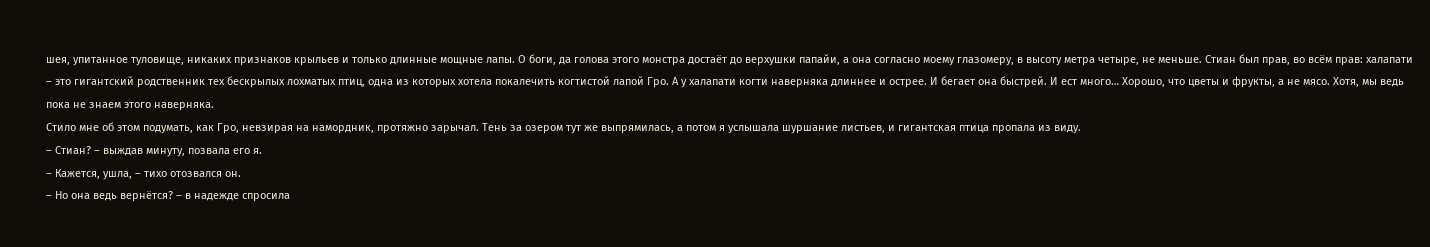шея, упитанное туловище, никаких признаков крыльев и только длинные мощные лапы. О боги, да голова этого монстра достаёт до верхушки папайи, а она согласно моему глазомеру, в высоту метра четыре, не меньше. Стиан был прав, во всём прав: халапати – это гигантский родственник тех бескрылых лохматых птиц, одна из которых хотела покалечить когтистой лапой Гро. А у халапати когти наверняка длиннее и острее. И бегает она быстрей. И ест много… Хорошо, что цветы и фрукты, а не мясо. Хотя, мы ведь пока не знаем этого наверняка.
Стило мне об этом подумать, как Гро, невзирая на намордник, протяжно зарычал. Тень за озером тут же выпрямилась, а потом я услышала шуршание листьев, и гигантская птица пропала из виду.
– Стиан? – выждав минуту, позвала его я.
– Кажется, ушла, – тихо отозвался он.
– Но она ведь вернётся? – в надежде спросила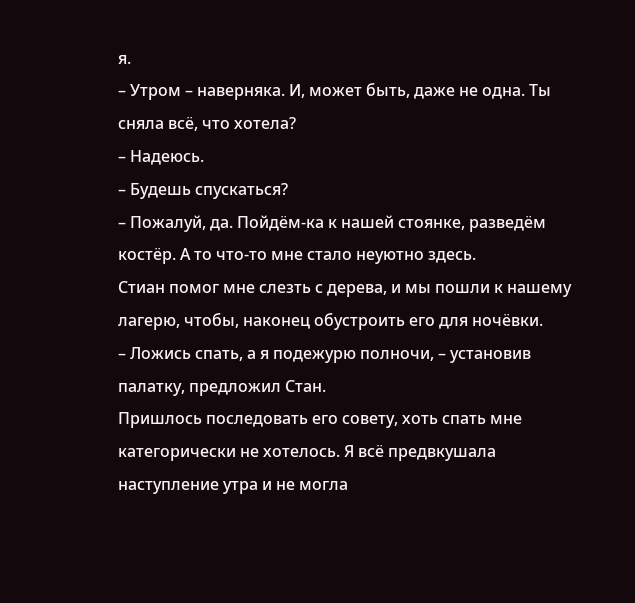я.
– Утром – наверняка. И, может быть, даже не одна. Ты сняла всё, что хотела?
– Надеюсь.
– Будешь спускаться?
– Пожалуй, да. Пойдём-ка к нашей стоянке, разведём костёр. А то что-то мне стало неуютно здесь.
Стиан помог мне слезть с дерева, и мы пошли к нашему лагерю, чтобы, наконец обустроить его для ночёвки.
– Ложись спать, а я подежурю полночи, – установив палатку, предложил Стан.
Пришлось последовать его совету, хоть спать мне категорически не хотелось. Я всё предвкушала наступление утра и не могла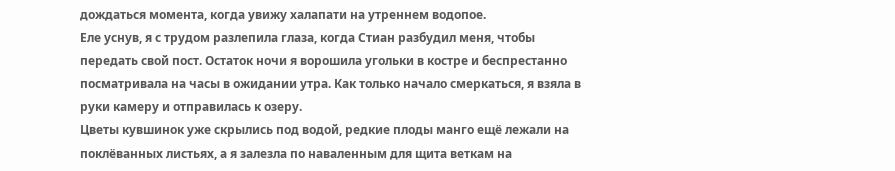дождаться момента, когда увижу халапати на утреннем водопое.
Еле уснув, я с трудом разлепила глаза, когда Стиан разбудил меня, чтобы передать свой пост. Остаток ночи я ворошила угольки в костре и беспрестанно посматривала на часы в ожидании утра. Как только начало смеркаться, я взяла в руки камеру и отправилась к озеру.
Цветы кувшинок уже скрылись под водой, редкие плоды манго ещё лежали на поклёванных листьях, а я залезла по наваленным для щита веткам на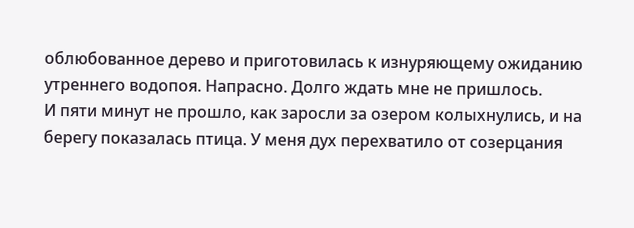облюбованное дерево и приготовилась к изнуряющему ожиданию утреннего водопоя. Напрасно. Долго ждать мне не пришлось.
И пяти минут не прошло, как заросли за озером колыхнулись, и на берегу показалась птица. У меня дух перехватило от созерцания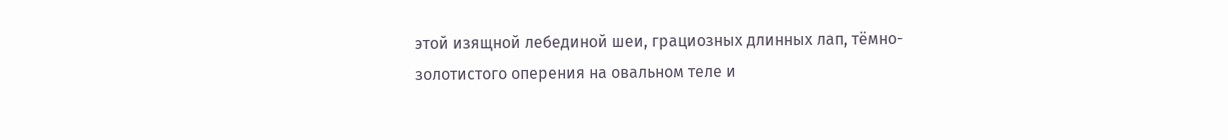этой изящной лебединой шеи, грациозных длинных лап, тёмно-золотистого оперения на овальном теле и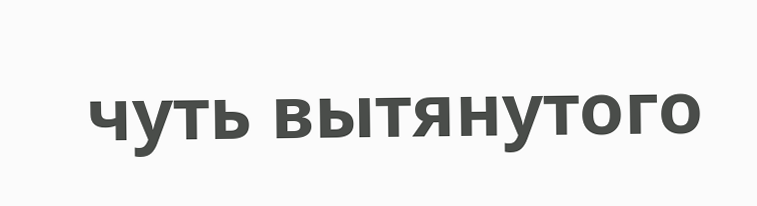чуть вытянутого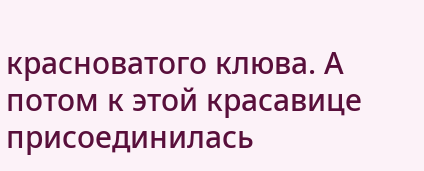красноватого клюва. А потом к этой красавице присоединилась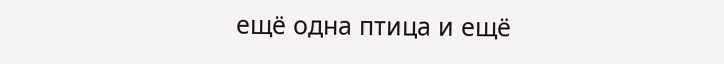ещё одна птица и ещё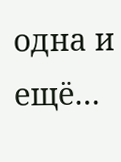одна и ещё…